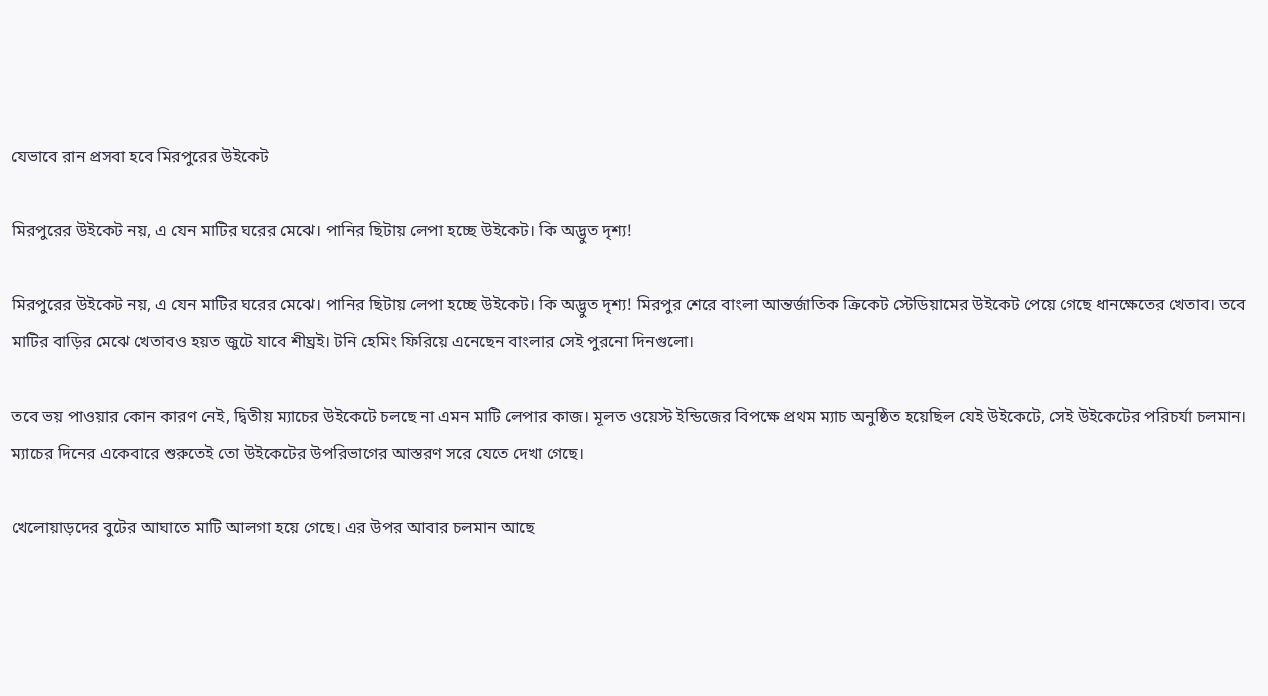যেভাবে রান প্রসবা হবে মিরপুরের উইকেট

মিরপুরের উইকেট নয়, এ যেন মাটির ঘরের মেঝে। পানির ছিটায় লেপা হচ্ছে উইকেট। কি অদ্ভুত দৃশ্য!

মিরপুরের উইকেট নয়, এ যেন মাটির ঘরের মেঝে। পানির ছিটায় লেপা হচ্ছে উইকেট। কি অদ্ভুত দৃশ্য! মিরপুর শেরে বাংলা আন্তর্জাতিক ক্রিকেট স্টেডিয়ামের উইকেট পেয়ে গেছে ধানক্ষেতের খেতাব। তবে মাটির বাড়ির মেঝে খেতাবও হয়ত জুটে যাবে শীঘ্রই। টনি হেমিং ফিরিয়ে এনেছেন বাংলার সেই পুরনো দিনগুলো।

তবে ভয় পাওয়ার কোন কারণ নেই, দ্বিতীয় ম্যাচের উইকেটে চলছে না এমন মাটি লেপার কাজ। মূলত ওয়েস্ট ইন্ডিজের বিপক্ষে প্রথম ম্যাচ অনুষ্ঠিত হয়েছিল যেই উইকেটে, সেই উইকেটের পরিচর্যা চলমান। ম্যাচের দিনের একেবারে শুরুতেই তো উইকেটের উপরিভাগের আস্তরণ সরে যেতে দেখা গেছে।

খেলোয়াড়দের বুটের আঘাতে মাটি আলগা হয়ে গেছে। এর উপর আবার চলমান আছে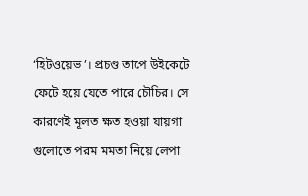‘হিটওয়েভ’। প্রচণ্ড তাপে উইকেটে ফেটে হয়ে যেতে পারে চৌচির। সে কারণেই মূলত ক্ষত হওয়া যায়গা গুলোতে পরম মমতা নিয়ে লেপা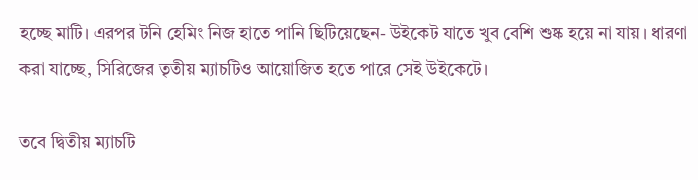হচ্ছে মাটি। এরপর টনি হেমিং নিজ হাতে পানি ছিটিয়েছেন- উইকেট যাতে খুব বেশি শুষ্ক হয়ে না যায়। ধারণা করা যাচ্ছে, সিরিজের তৃতীয় ম্যাচটিও আয়োজিত হতে পারে সেই উইকেটে।

তবে দ্বিতীয় ম্যাচটি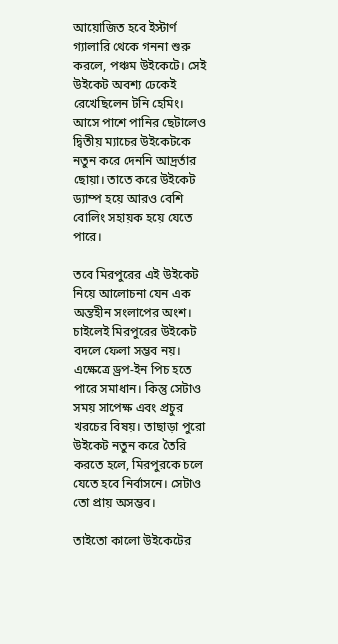আয়োজিত হবে ইস্টার্ণ গ্যালারি থেকে গননা শুরু করলে, পঞ্চম উইকেটে। সেই উইকেট অবশ্য ঢেকেই রেখেছিলেন টনি হেমিং। আসে পাশে পানির ছেটালেও দ্বিতীয় ম্যাচের উইকেটকে নতুন করে দেননি আদ্রর্তার ছোয়া। তাতে করে উইকেট ড্যাম্প হয়ে আরও বেশি বোলিং সহায়ক হয়ে যেতে পারে।

তবে মিরপুরের এই উইকেট নিয়ে আলোচনা যেন এক অন্তহীন সংলাপের অংশ। চাইলেই মিরপুরের উইকেট বদলে ফেলা সম্ভব নয়। এক্ষেত্রে ড্রপ-ইন পিচ হতে পারে সমাধান। কিন্তু সেটাও সময় সাপেক্ষ এবং প্রচুর খরচের বিষয়। তাছাড়া পুরো উইকেট নতুন করে তৈরি করতে হলে, মিরপুরকে চলে যেতে হবে নির্বাসনে। সেটাও তো প্রায় অসম্ভব।

তাইতো কালো উইকেটের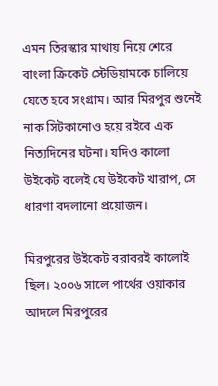এমন তিরস্কার মাথায় নিয়ে শেরে বাংলা ক্রিকেট স্টেডিয়ামকে চালিয়ে যেতে হবে সংগ্রাম। আর মিরপুর শুনেই নাক সিটকানোও হয়ে রইবে এক নিত্যদিনের ঘটনা। যদিও কালো উইকেট বলেই যে উইকেট খারাপ, সে ধারণা বদলানো প্রয়োজন।

মিরপুরের উইকেট বরাবরই কালোই ছিল। ২০০৬ সালে পার্থের ওয়াকার আদলে মিরপুরের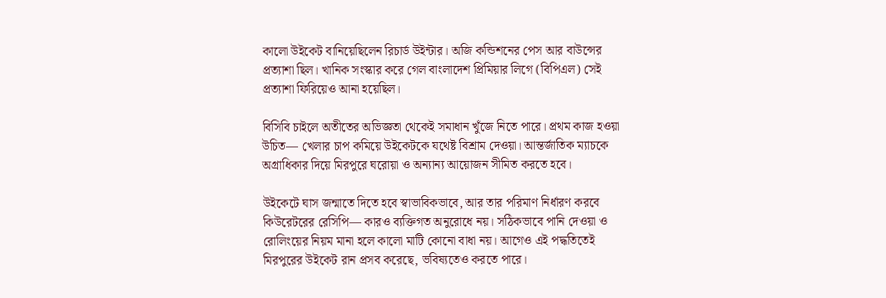কালো উইকেট বানিয়েছিলেন রিচার্ড উইন্টার। অজি কন্ডিশনের পেস আর বাউন্সের প্রত্যাশা ছিল। খানিক সংস্কার করে গেল বাংলাদেশ প্রিমিয়ার লিগে (বিপিএল) সেই প্রত্যাশা ফিরিয়েও আনা হয়েছিল।

বিসিবি চাইলে অতীতের অভিজ্ঞতা থেকেই সমাধান খুঁজে নিতে পারে। প্রথম কাজ হওয়া উচিত— খেলার চাপ কমিয়ে উইকেটকে যথেষ্ট বিশ্রাম দেওয়া। আন্তর্জাতিক ম্যাচকে অগ্রাধিকার দিয়ে মিরপুরে ঘরোয়া ও অন্যান্য আয়োজন সীমিত করতে হবে।

উইকেটে ঘাস জন্মাতে দিতে হবে স্বাভাবিকভাবে, আর তার পরিমাণ নির্ধারণ করবে কিউরেটরের রেসিপি— কারও ব্যক্তিগত অনুরোধে নয়। সঠিকভাবে পানি দেওয়া ও রোলিংয়ের নিয়ম মানা হলে কালো মাটি কোনো বাধা নয়। আগেও এই পদ্ধতিতেই মিরপুরের উইকেট রান প্রসব করেছে, ভবিষ্যতেও করতে পারে।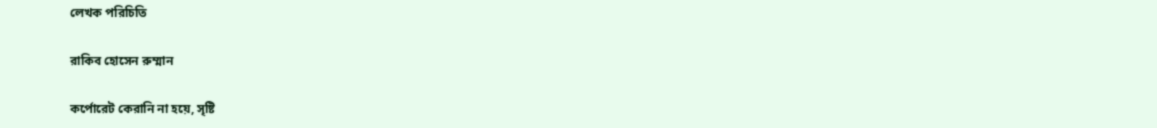লেখক পরিচিতি

রাকিব হোসেন রুম্মান

কর্পোরেট কেরানি না হয়ে, সৃষ্টি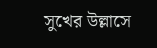সুখের উল্লাসে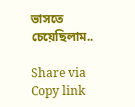ভাসতে চেয়েছিলাম..

Share via
Copy link